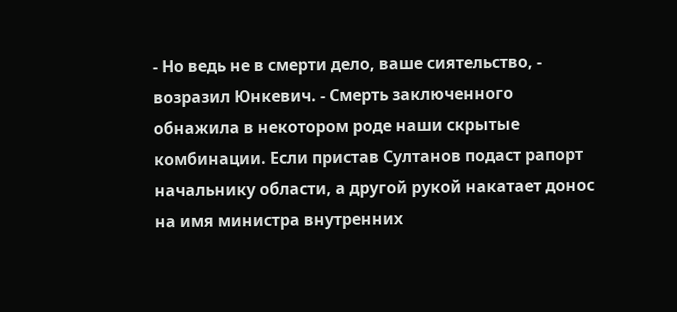- Но ведь не в смерти дело, ваше сиятельство, - возразил Юнкевич. - Смерть заключенного обнажила в некотором роде наши скрытые комбинации. Если пристав Султанов подаст рапорт начальнику области, а другой рукой накатает донос на имя министра внутренних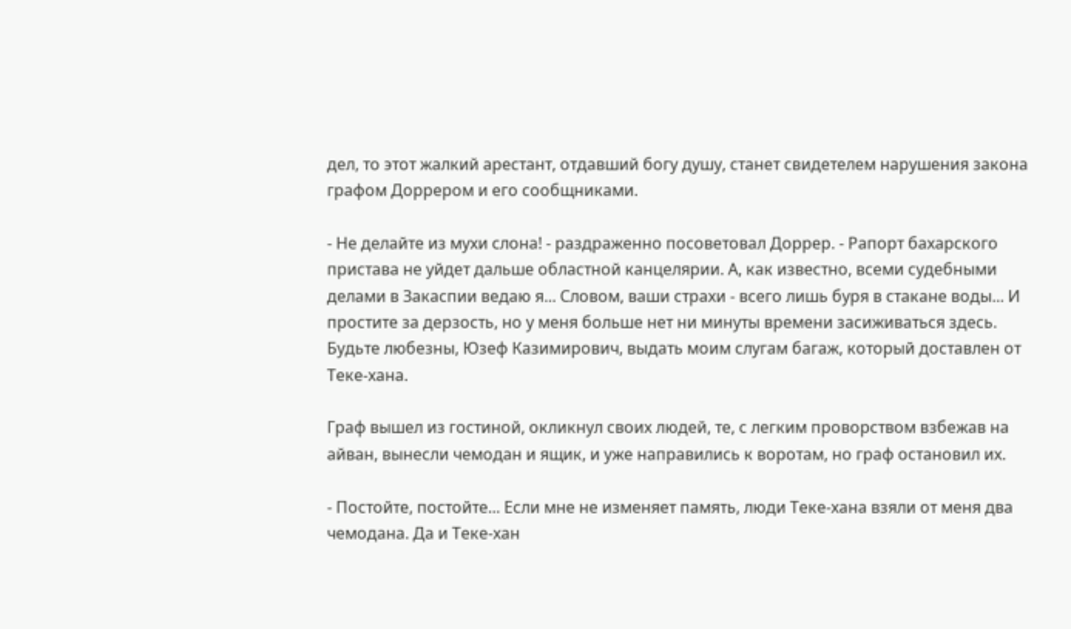дел, то этот жалкий арестант, отдавший богу душу, станет свидетелем нарушения закона графом Доррером и его сообщниками.

- Не делайте из мухи слона! - раздраженно посоветовал Доррер. - Рапорт бахарского пристава не уйдет дальше областной канцелярии. А, как известно, всеми судебными делами в Закаспии ведаю я... Словом, ваши страхи - всего лишь буря в стакане воды... И простите за дерзость, но у меня больше нет ни минуты времени засиживаться здесь. Будьте любезны, Юзеф Казимирович, выдать моим слугам багаж, который доставлен от Теке-хана.

Граф вышел из гостиной, окликнул своих людей, те, с легким проворством взбежав на айван, вынесли чемодан и ящик, и уже направились к воротам, но граф остановил их.

- Постойте, постойте... Если мне не изменяет память, люди Теке-хана взяли от меня два чемодана. Да и Теке-хан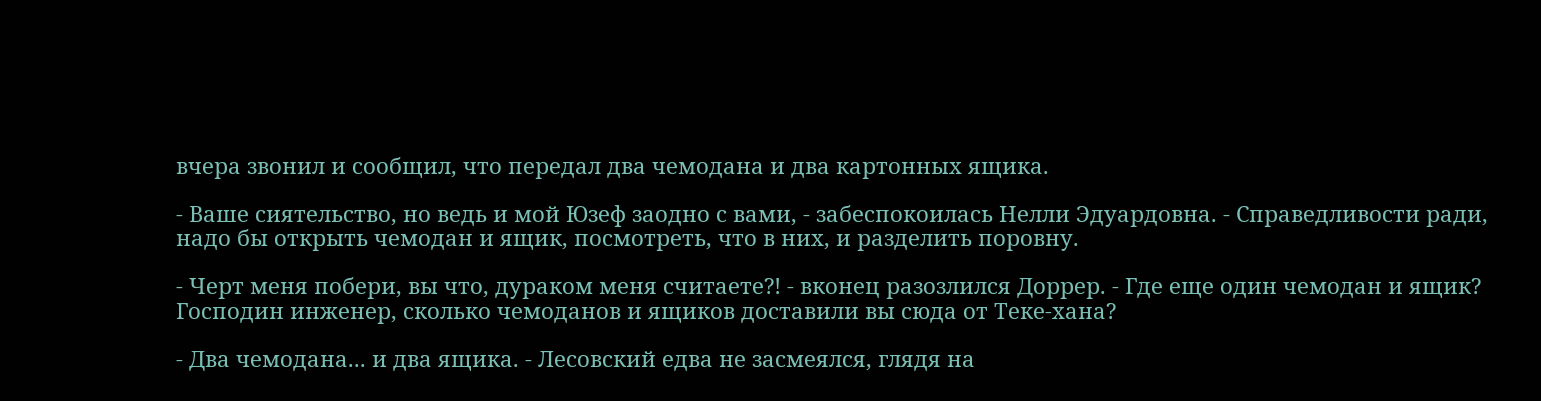вчера звонил и сообщил, что передал два чемодана и два картонных ящика.

- Ваше сиятельство, но ведь и мой Юзеф заодно с вами, - забеспокоилась Нелли Эдуардовна. - Справедливости ради, надо бы открыть чемодан и ящик, посмотреть, что в них, и разделить поровну.

- Черт меня побери, вы что, дураком меня считаете?! - вконец разозлился Доррер. - Где еще один чемодан и ящик? Господин инженер, сколько чемоданов и ящиков доставили вы сюда от Теке-хана?

- Два чемодана... и два ящика. - Лесовский едва не засмеялся, глядя на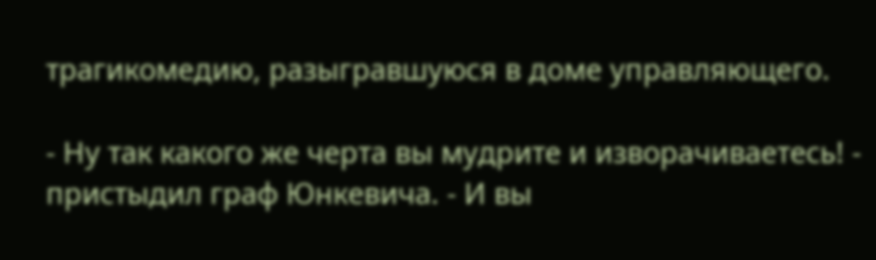трагикомедию, разыгравшуюся в доме управляющего.

- Ну так какого же черта вы мудрите и изворачиваетесь! - пристыдил граф Юнкевича. - И вы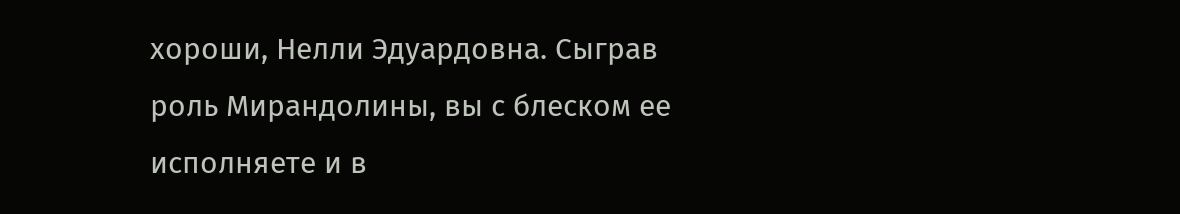хороши, Нелли Эдуардовна. Сыграв роль Мирандолины, вы с блеском ее исполняете и в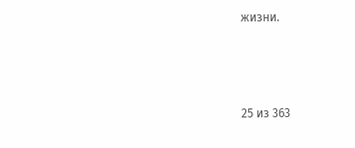жизни.



25 из 363